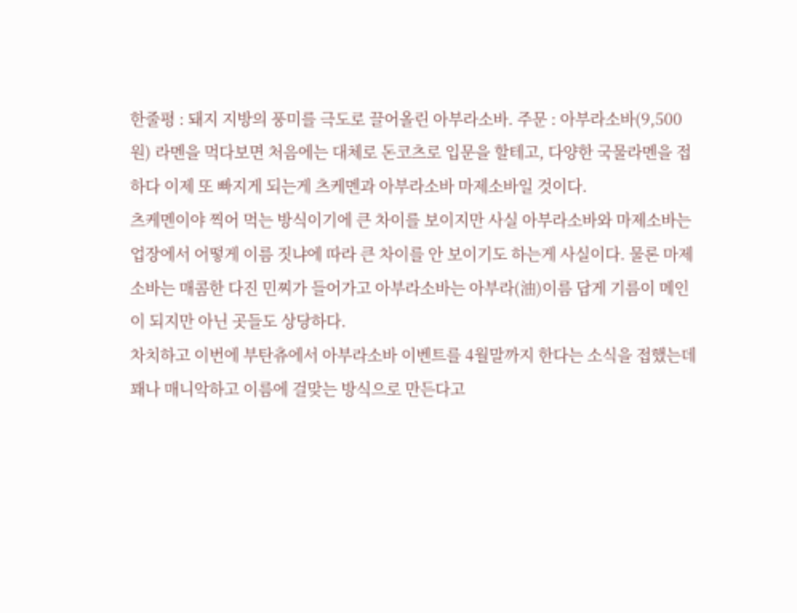한줄평 : 돼지 지방의 풍미를 극도로 끌어올린 아부라소바. 주문 : 아부라소바(9,500원) 라멘을 먹다보면 처음에는 대체로 돈코츠로 입문을 할테고, 다양한 국물라멘을 접하다 이제 또 빠지게 되는게 츠케멘과 아부라소바 마제소바일 것이다.
츠케멘이야 찍어 먹는 방식이기에 큰 차이를 보이지만 사실 아부라소바와 마제소바는 업장에서 어떻게 이름 짓냐에 따라 큰 차이를 안 보이기도 하는게 사실이다. 물론 마제소바는 매콤한 다진 민찌가 들어가고 아부라소바는 아부라(油)이름 답게 기름이 메인이 되지만 아닌 곳들도 상당하다.
차치하고 이번에 부탄츄에서 아부라소바 이벤트를 4월말까지 한다는 소식을 접했는데 꽤나 매니악하고 이름에 걸맞는 방식으로 만든다고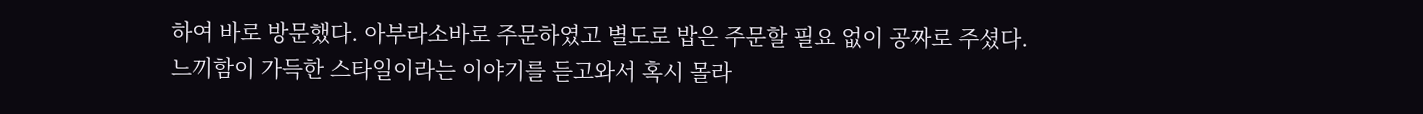하여 바로 방문했다. 아부라소바로 주문하였고 별도로 밥은 주문할 필요 없이 공짜로 주셨다.
느끼함이 가득한 스타일이라는 이야기를 듣고와서 혹시 몰라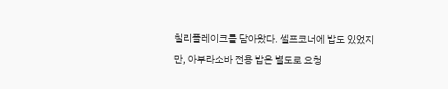칠리플레이크를 담아왔다. 셀프코너에 밥도 있었지만, 아부라소바 전용 밥은 별도로 요청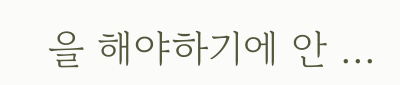을 해야하기에 안 ...